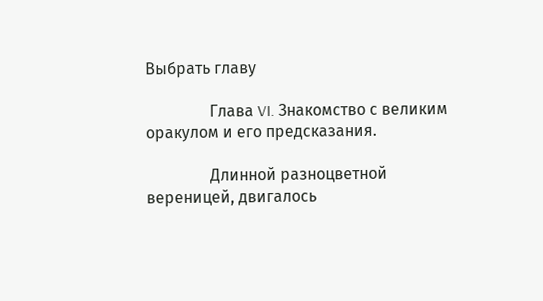Выбрать главу

                Глава VI. Знакомство с великим оракулом и его предсказания.

                Длинной разноцветной вереницей, двигалось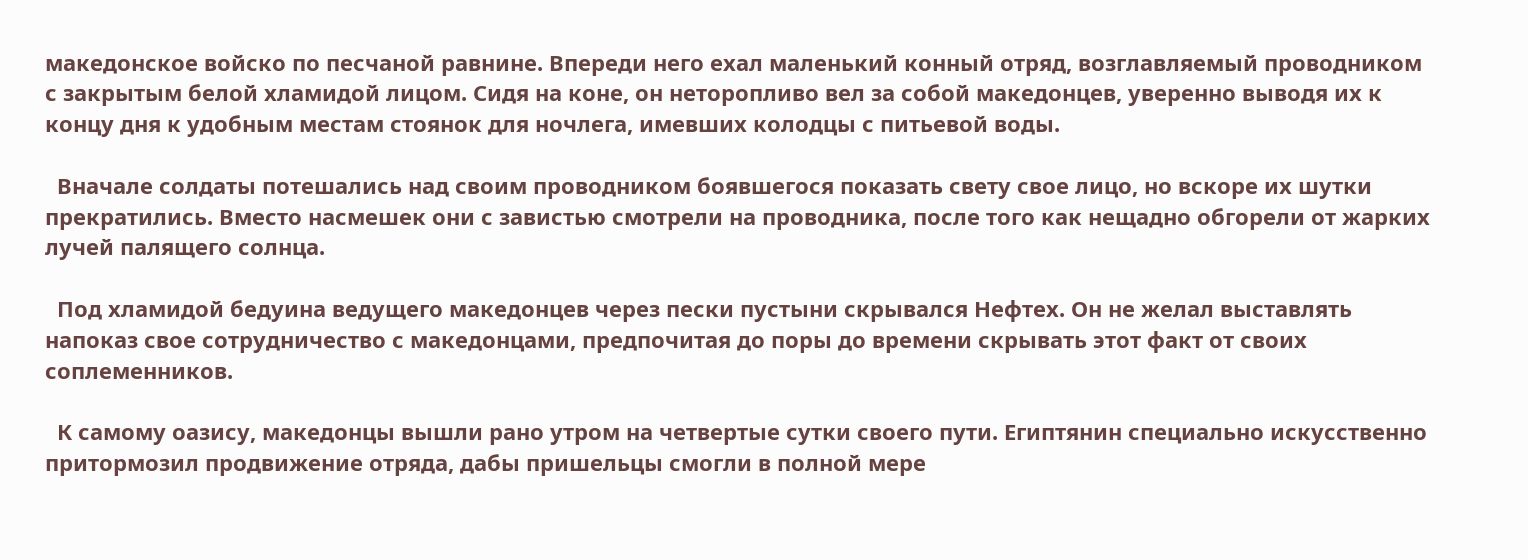македонское войско по песчаной равнине. Впереди него ехал маленький конный отряд, возглавляемый проводником с закрытым белой хламидой лицом. Сидя на коне, он неторопливо вел за собой македонцев, уверенно выводя их к концу дня к удобным местам стоянок для ночлега, имевших колодцы с питьевой воды.

  Вначале солдаты потешались над своим проводником боявшегося показать свету свое лицо, но вскоре их шутки прекратились. Вместо насмешек они с завистью смотрели на проводника, после того как нещадно обгорели от жарких лучей палящего солнца.

  Под хламидой бедуина ведущего македонцев через пески пустыни скрывался Нефтех. Он не желал выставлять напоказ свое сотрудничество с македонцами, предпочитая до поры до времени скрывать этот факт от своих соплеменников.

  К самому оазису, македонцы вышли рано утром на четвертые сутки своего пути. Египтянин специально искусственно притормозил продвижение отряда, дабы пришельцы смогли в полной мере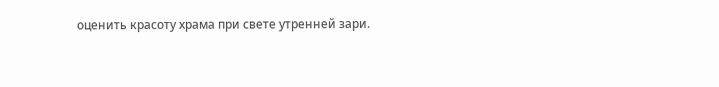оценить красоту храма при свете утренней зари.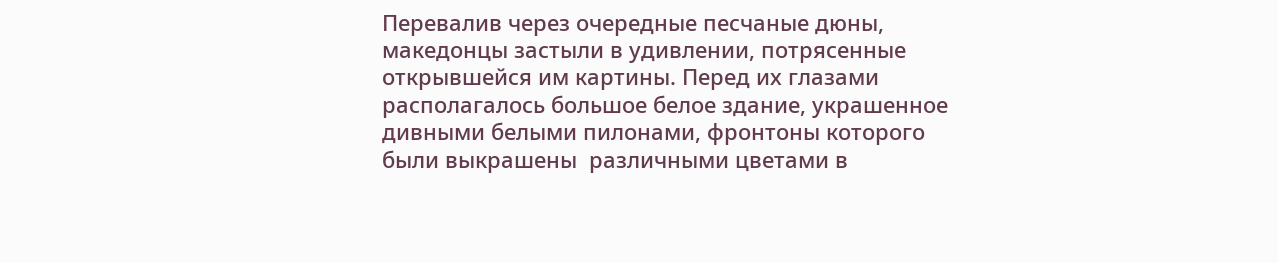Перевалив через очередные песчаные дюны, македонцы застыли в удивлении, потрясенные открывшейся им картины. Перед их глазами располагалось большое белое здание, украшенное дивными белыми пилонами, фронтоны которого были выкрашены  различными цветами в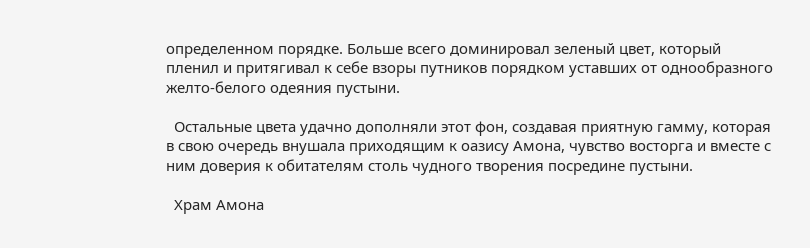определенном порядке. Больше всего доминировал зеленый цвет, который пленил и притягивал к себе взоры путников порядком уставших от однообразного желто-белого одеяния пустыни.

  Остальные цвета удачно дополняли этот фон, создавая приятную гамму, которая в свою очередь внушала приходящим к оазису Амона, чувство восторга и вместе с ним доверия к обитателям столь чудного творения посредине пустыни.

  Храм Амона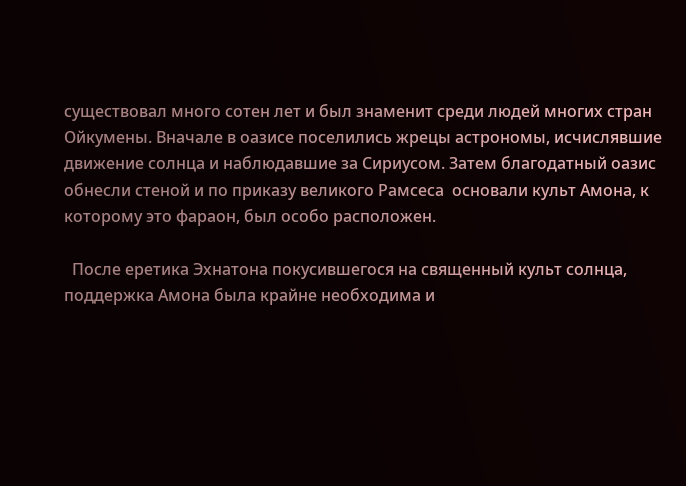существовал много сотен лет и был знаменит среди людей многих стран Ойкумены. Вначале в оазисе поселились жрецы астрономы, исчислявшие движение солнца и наблюдавшие за Сириусом. Затем благодатный оазис обнесли стеной и по приказу великого Рамсеса  основали культ Амона, к которому это фараон, был особо расположен.

  После еретика Эхнатона покусившегося на священный культ солнца, поддержка Амона была крайне необходима и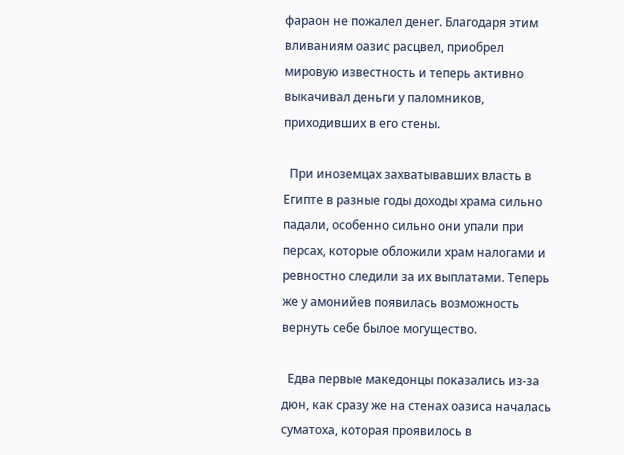фараон не пожалел денег. Благодаря этим вливаниям оазис расцвел, приобрел мировую известность и теперь активно выкачивал деньги у паломников, приходивших в его стены.

  При иноземцах захватывавших власть в Египте в разные годы доходы храма сильно падали, особенно сильно они упали при персах, которые обложили храм налогами и ревностно следили за их выплатами. Теперь же у амонийев появилась возможность вернуть себе былое могущество.

  Едва первые македонцы показались из-за дюн, как сразу же на стенах оазиса началась суматоха, которая проявилось в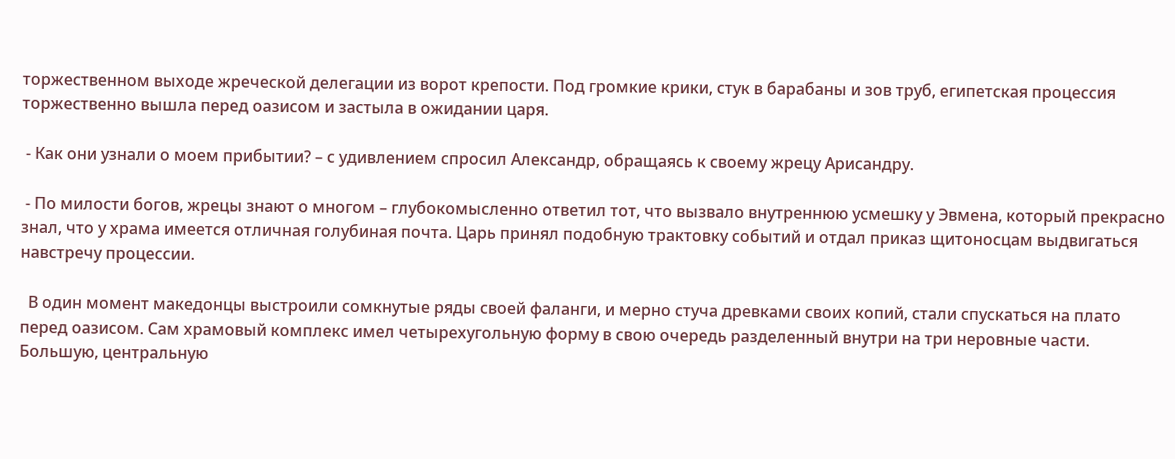торжественном выходе жреческой делегации из ворот крепости. Под громкие крики, стук в барабаны и зов труб, египетская процессия торжественно вышла перед оазисом и застыла в ожидании царя.

 - Как они узнали о моем прибытии? – с удивлением спросил Александр, обращаясь к своему жрецу Арисандру.

 - По милости богов, жрецы знают о многом – глубокомысленно ответил тот, что вызвало внутреннюю усмешку у Эвмена, который прекрасно знал, что у храма имеется отличная голубиная почта. Царь принял подобную трактовку событий и отдал приказ щитоносцам выдвигаться навстречу процессии.

  В один момент македонцы выстроили сомкнутые ряды своей фаланги, и мерно стуча древками своих копий, стали спускаться на плато перед оазисом. Сам храмовый комплекс имел четырехугольную форму в свою очередь разделенный внутри на три неровные части.  Большую, центральную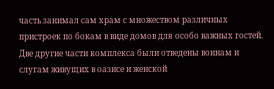часть занимал сам храм с множеством различных пристроек по бокам в виде домов для особо важных гостей. Две другие части комплекса были отведены воинам и слугам живущих в оазисе и женской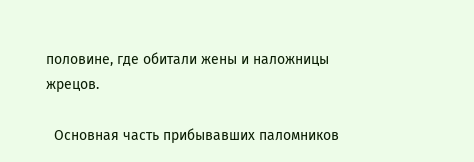половине, где обитали жены и наложницы жрецов.

  Основная часть прибывавших паломников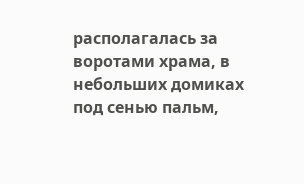располагалась за воротами храма, в небольших домиках под сенью пальм,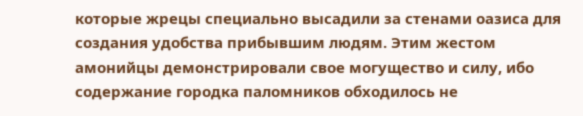которые жрецы специально высадили за стенами оазиса для создания удобства прибывшим людям. Этим жестом амонийцы демонстрировали свое могущество и силу, ибо содержание городка паломников обходилось не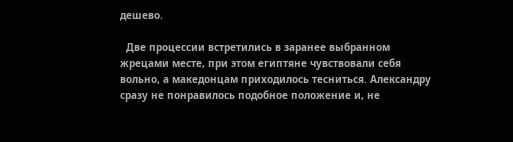дешево.

  Две процессии встретились в заранее выбранном жрецами месте, при этом египтяне чувствовали себя вольно, а македонцам приходилось тесниться. Александру сразу не понравилось подобное положение и, не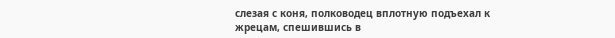слезая с коня, полководец вплотную подъехал к жрецам, спешившись в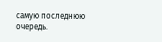самую последнюю очередь.